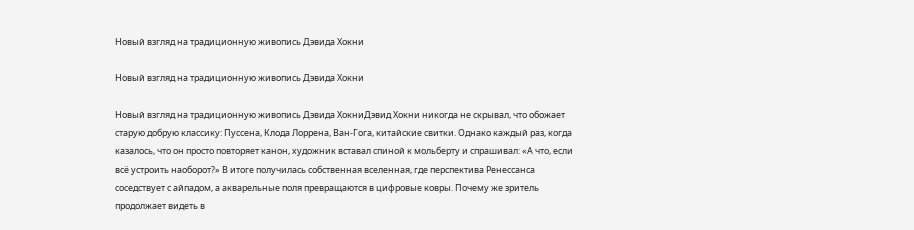Новый взгляд на традиционную живопись Дэвида Хокни

Новый взгляд на традиционную живопись Дэвида Хокни

Новый взгляд на традиционную живопись Дэвида ХокниДэвид Хокни никогда не скрывал, что обожает старую добрую классику: Пуссена, Клода Лоррена, Ван-Гога, китайские свитки. Однако каждый раз, когда казалось, что он просто повторяет канон, художник вставал спиной к мольберту и спрашивал: «А что, если всё устроить наоборот?» В итоге получилась собственная вселенная, где перспектива Ренессанса соседствует с айпадом, а акварельные поля превращаются в цифровые ковры. Почему же зритель продолжает видеть в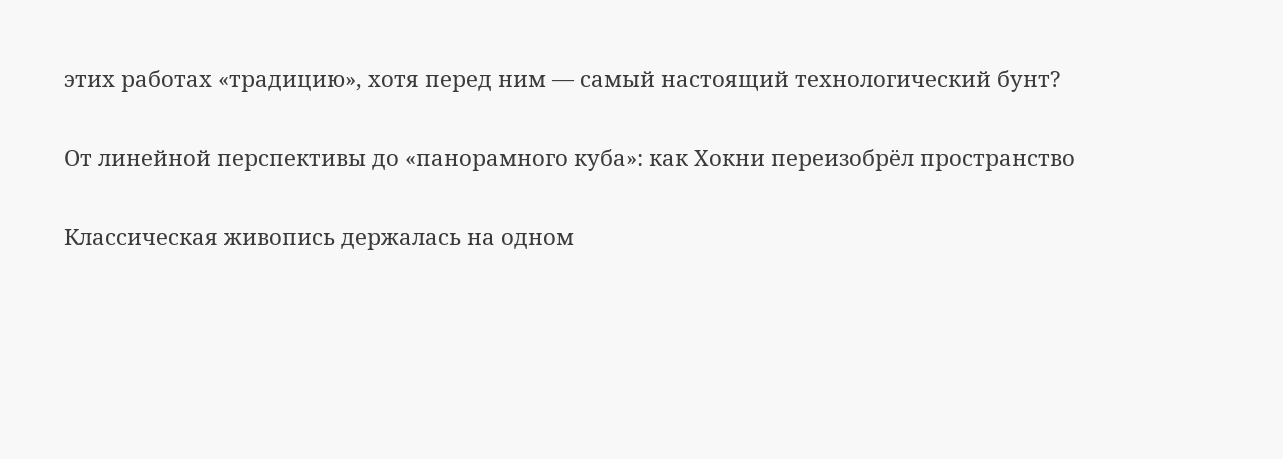этих работах «традицию», хотя перед ним — самый настоящий технологический бунт?

От линейной перспективы до «панорамного куба»: как Хокни переизобрёл пространство

Классическая живопись держалась на одном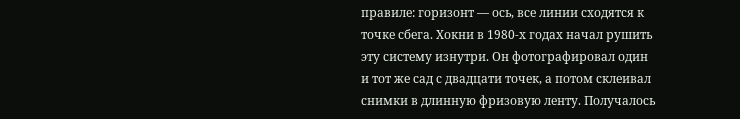правиле: горизонт — ось, все линии сходятся к точке сбега. Хокни в 1980-х годах начал рушить эту систему изнутри. Он фотографировал один и тот же сад с двадцати точек, а потом склеивал снимки в длинную фризовую ленту. Получалось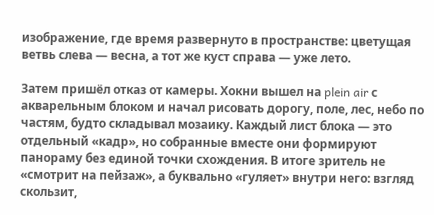изображение, где время развернуто в пространстве: цветущая ветвь слева — весна, а тот же куст справа — уже лето.

Затем пришёл отказ от камеры. Хокни вышел на plein air с акварельным блоком и начал рисовать дорогу, поле, лес, небо по частям, будто складывал мозаику. Каждый лист блока — это отдельный «кадр», но собранные вместе они формируют панораму без единой точки схождения. В итоге зритель не «смотрит на пейзаж», а буквально «гуляет» внутри него: взгляд скользит,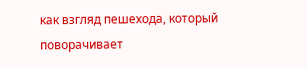как взгляд пешехода, который поворачивает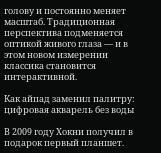голову и постоянно меняет масштаб. Традиционная перспектива подменяется оптикой живого глаза — и в этом новом измерении классика становится интерактивной.

Как айпад заменил палитру: цифровая акварель без воды

В 2009 году Хокни получил в подарок первый планшет.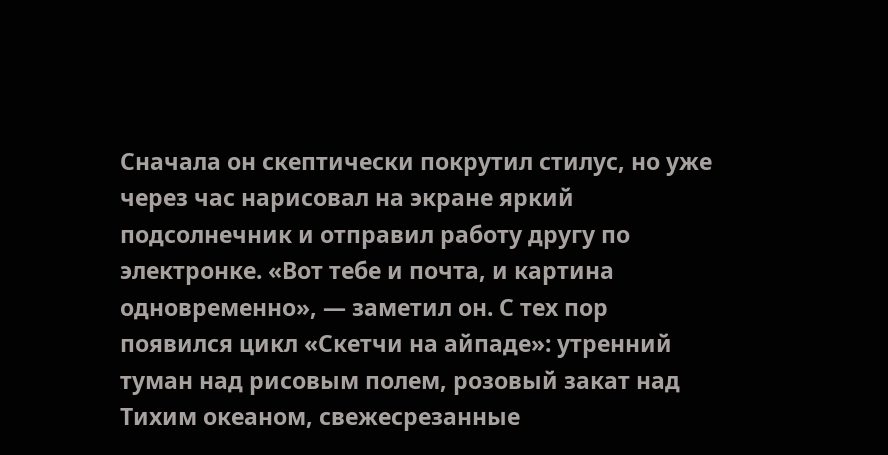Сначала он скептически покрутил стилус, но уже через час нарисовал на экране яркий подсолнечник и отправил работу другу по электронке. «Вот тебе и почта, и картина одновременно», — заметил он. С тех пор появился цикл «Скетчи на айпаде»: утренний туман над рисовым полем, розовый закат над Тихим океаном, свежесрезанные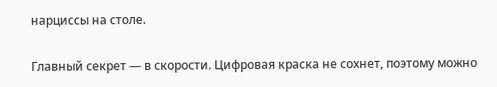нарциссы на столе.

Главный секрет — в скорости. Цифровая краска не сохнет, поэтому можно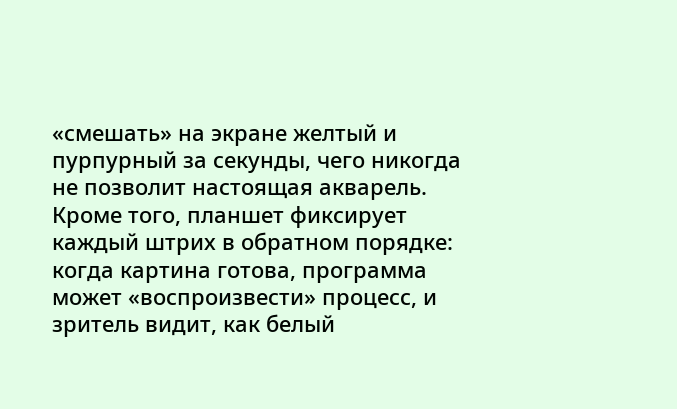«смешать» на экране желтый и пурпурный за секунды, чего никогда не позволит настоящая акварель. Кроме того, планшет фиксирует каждый штрих в обратном порядке: когда картина готова, программа может «воспроизвести» процесс, и зритель видит, как белый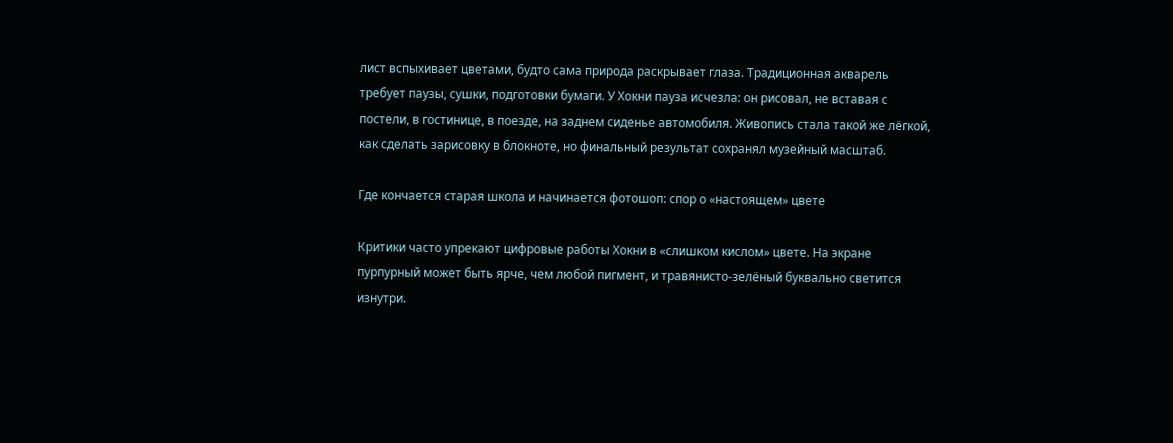лист вспыхивает цветами, будто сама природа раскрывает глаза. Традиционная акварель требует паузы, сушки, подготовки бумаги. У Хокни пауза исчезла: он рисовал, не вставая с постели, в гостинице, в поезде, на заднем сиденье автомобиля. Живопись стала такой же лёгкой, как сделать зарисовку в блокноте, но финальный результат сохранял музейный масштаб.

Где кончается старая школа и начинается фотошоп: спор о «настоящем» цвете

Критики часто упрекают цифровые работы Хокни в «слишком кислом» цвете. На экране пурпурный может быть ярче, чем любой пигмент, и травянисто-зелёный буквально светится изнутри.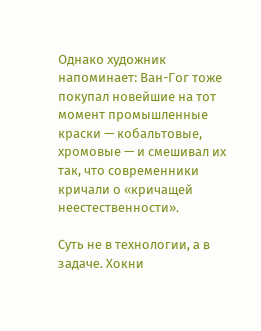Однако художник напоминает: Ван-Гог тоже покупал новейшие на тот момент промышленные краски — кобальтовые, хромовые — и смешивал их так, что современники кричали о «кричащей неестественности».

Суть не в технологии, а в задаче. Хокни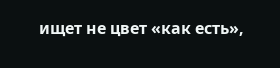ищет не цвет «как есть»,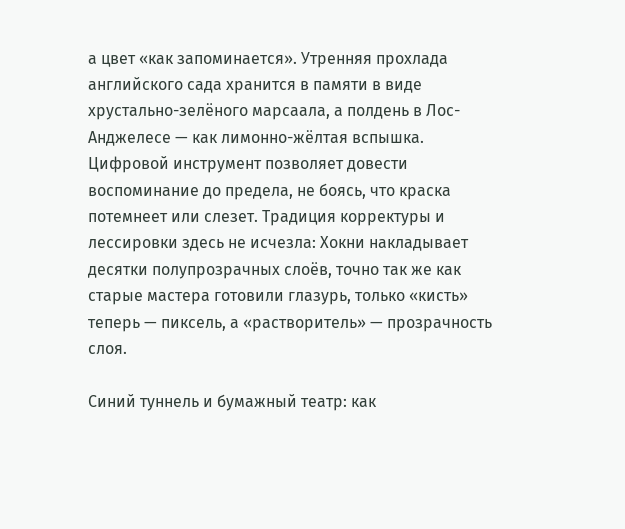а цвет «как запоминается». Утренняя прохлада английского сада хранится в памяти в виде хрустально-зелёного марсаала, а полдень в Лос-Анджелесе — как лимонно-жёлтая вспышка. Цифровой инструмент позволяет довести воспоминание до предела, не боясь, что краска потемнеет или слезет. Традиция корректуры и лессировки здесь не исчезла: Хокни накладывает десятки полупрозрачных слоёв, точно так же как старые мастера готовили глазурь, только «кисть» теперь — пиксель, а «растворитель» — прозрачность слоя.

Синий туннель и бумажный театр: как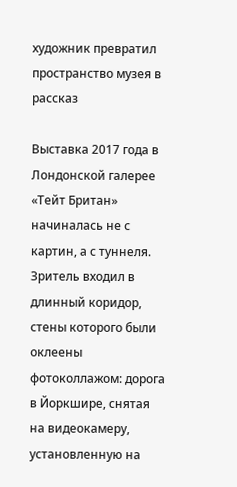художник превратил пространство музея в рассказ

Выставка 2017 года в Лондонской галерее «Тейт Британ» начиналась не с картин, а с туннеля. Зритель входил в длинный коридор, стены которого были оклеены фотоколлажом: дорога в Йоркшире, снятая на видеокамеру, установленную на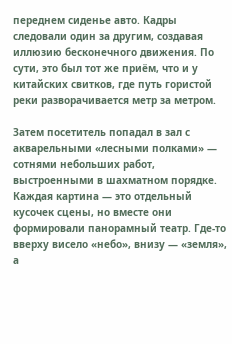переднем сиденье авто. Кадры следовали один за другим, создавая иллюзию бесконечного движения. По сути, это был тот же приём, что и у китайских свитков, где путь гористой реки разворачивается метр за метром.

Затем посетитель попадал в зал с акварельными «лесными полками» — сотнями небольших работ, выстроенными в шахматном порядке. Каждая картина — это отдельный кусочек сцены, но вместе они формировали панорамный театр. Где-то вверху висело «небо», внизу — «земля», а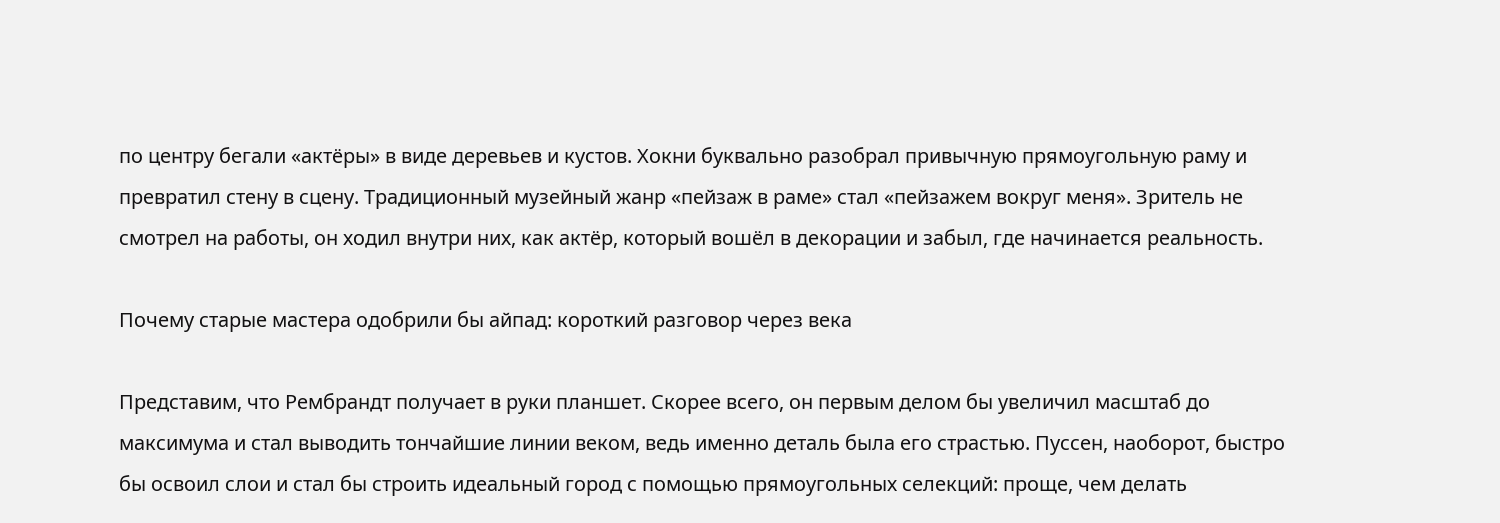по центру бегали «актёры» в виде деревьев и кустов. Хокни буквально разобрал привычную прямоугольную раму и превратил стену в сцену. Традиционный музейный жанр «пейзаж в раме» стал «пейзажем вокруг меня». Зритель не смотрел на работы, он ходил внутри них, как актёр, который вошёл в декорации и забыл, где начинается реальность.

Почему старые мастера одобрили бы айпад: короткий разговор через века

Представим, что Рембрандт получает в руки планшет. Скорее всего, он первым делом бы увеличил масштаб до максимума и стал выводить тончайшие линии веком, ведь именно деталь была его страстью. Пуссен, наоборот, быстро бы освоил слои и стал бы строить идеальный город с помощью прямоугольных селекций: проще, чем делать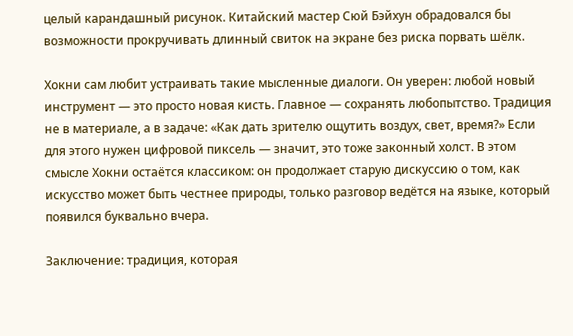целый карандашный рисунок. Китайский мастер Сюй Бэйхун обрадовался бы возможности прокручивать длинный свиток на экране без риска порвать шёлк.

Хокни сам любит устраивать такие мысленные диалоги. Он уверен: любой новый инструмент — это просто новая кисть. Главное — сохранять любопытство. Традиция не в материале, а в задаче: «Как дать зрителю ощутить воздух, свет, время?» Если для этого нужен цифровой пиксель — значит, это тоже законный холст. В этом смысле Хокни остаётся классиком: он продолжает старую дискуссию о том, как искусство может быть честнее природы, только разговор ведётся на языке, который появился буквально вчера.

Заключение: традиция, которая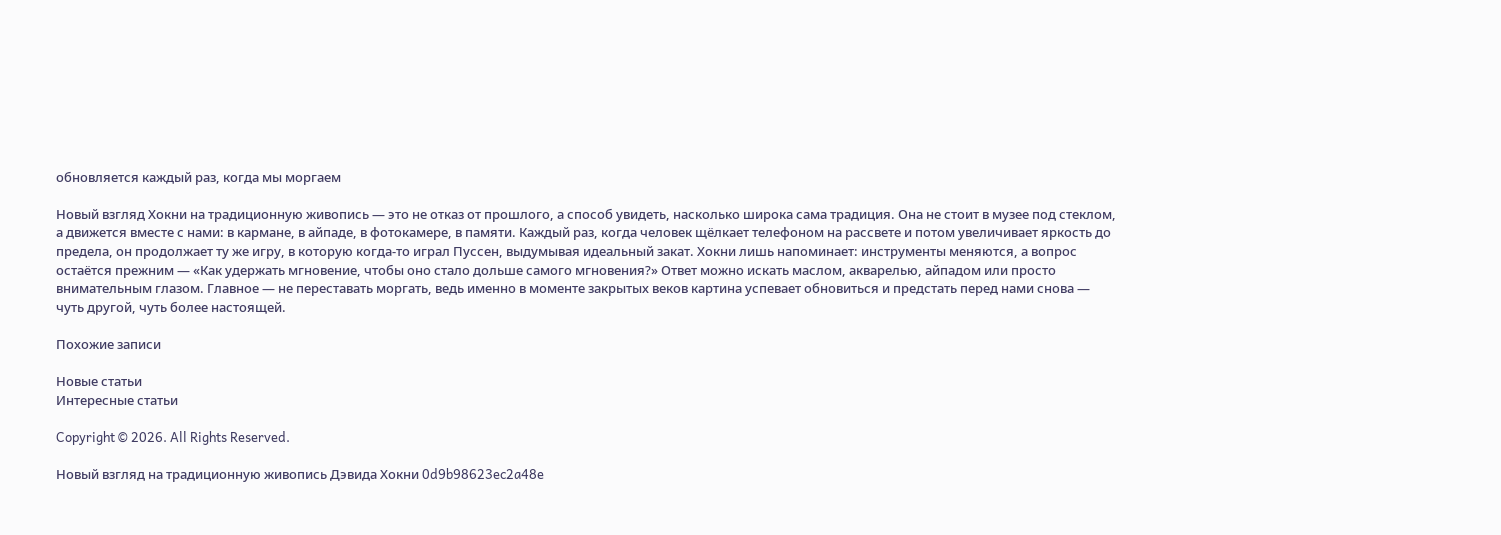обновляется каждый раз, когда мы моргаем

Новый взгляд Хокни на традиционную живопись — это не отказ от прошлого, а способ увидеть, насколько широка сама традиция. Она не стоит в музее под стеклом, а движется вместе с нами: в кармане, в айпаде, в фотокамере, в памяти. Каждый раз, когда человек щёлкает телефоном на рассвете и потом увеличивает яркость до предела, он продолжает ту же игру, в которую когда-то играл Пуссен, выдумывая идеальный закат. Хокни лишь напоминает: инструменты меняются, а вопрос остаётся прежним — «Как удержать мгновение, чтобы оно стало дольше самого мгновения?» Ответ можно искать маслом, акварелью, айпадом или просто внимательным глазом. Главное — не переставать моргать, ведь именно в моменте закрытых веков картина успевает обновиться и предстать перед нами снова — чуть другой, чуть более настоящей.

Похожие записи

Новые статьи
Интересные статьи

Copyright © 2026. All Rights Reserved.

Новый взгляд на традиционную живопись Дэвида Хокни 0d9b98623ec2a48e